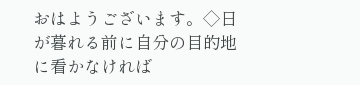おはようございます。◇日が暮れる前に自分の目的地に看かなければ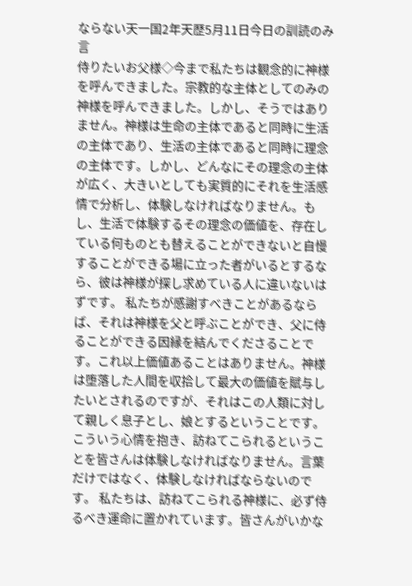ならない天一国2年天歴5月11日今日の訓読のみ言
侍りたいお父様◇今まで私たちは観念的に神様を呼んできました。宗教的な主体としてのみの神様を呼んできました。しかし、そうではありません。神様は生命の主体であると同時に生活の主体であり、生活の主体であると同時に理念の主体です。しかし、どんなにその理念の主体が広く、大きいとしても実質的にそれを生活感情で分析し、体験しなければなりません。もし、生活で体験するその理念の価値を、存在している何ものとも替えることができないと自慢することができる場に立った者がいるとするなら、彼は神様が探し求めている人に違いないはずです。 私たちが感謝すべきことがあるならば、それは神様を父と呼ぶことができ、父に侍ることができる因縁を結んでくださることです。これ以上価値あることはありません。神様は堕落した人間を収拾して最大の価値を賦与したいとされるのですが、それはこの人類に対して親しく息子とし、娘とするということです。こういう心情を抱き、訪ねてこられるということを皆さんは体験しなければなりません。言葉だけではなく、体験しなければならないのです。 私たちは、訪ねてこられる神様に、必ず侍るべき運命に置かれています。皆さんがいかな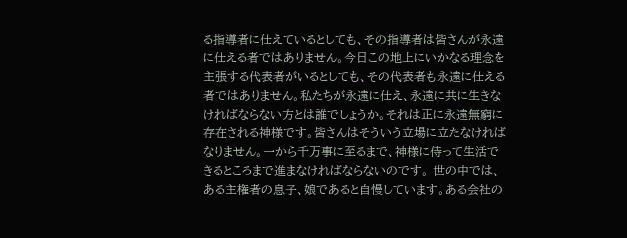る指導者に仕えているとしても、その指導者は皆さんが永遠に仕える者ではありません。今日この地上にいかなる理念を主張する代表者がいるとしても、その代表者も永遠に仕える者ではありません。私たちが永遠に仕え、永遠に共に生きなければならない方とは誰でしょうか。それは正に永遠無窮に存在される神様です。皆さんはそういう立場に立たなければなりません。一から千万事に至るまで、神様に侍って生活できるところまで進まなければならないのです。 世の中では、ある主権者の息子、娘であると自慢しています。ある会社の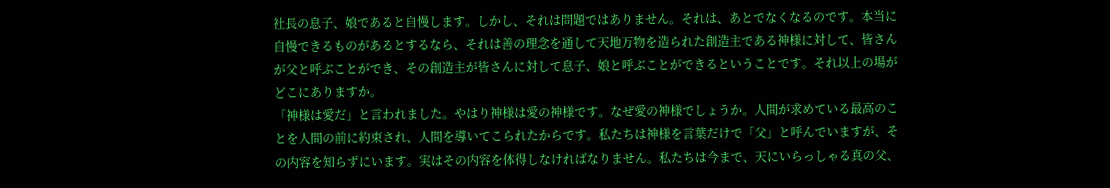社長の息子、娘であると自慢します。しかし、それは問題ではありません。それは、あとでなくなるのです。本当に自慢できるものがあるとするなら、それは善の理念を通して天地万物を造られた創造主である神様に対して、皆さんが父と呼ぶことができ、その創造主が皆さんに対して息子、娘と呼ぶことができるということです。それ以上の場がどこにありますか。
「神様は愛だ」と言われました。やはり神様は愛の神様です。なぜ愛の神様でしょうか。人間が求めている最高のことを人間の前に約束され、人間を導いてこられたからです。私たちは神様を言葉だけで「父」と呼んでいますが、その内容を知らずにいます。実はその内容を体得しなければなりません。私たちは今まで、天にいらっしゃる真の父、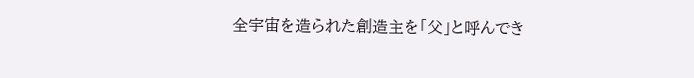全宇宙を造られた創造主を「父」と呼んでき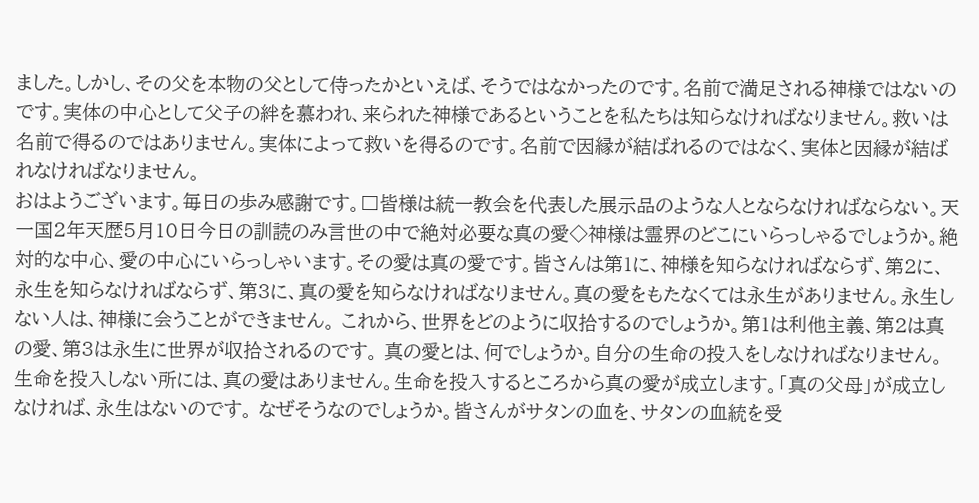ました。しかし、その父を本物の父として侍ったかといえば、そうではなかったのです。名前で満足される神様ではないのです。実体の中心として父子の絆を慕われ、来られた神様であるということを私たちは知らなければなりません。救いは名前で得るのではありません。実体によって救いを得るのです。名前で因縁が結ばれるのではなく、実体と因縁が結ばれなければなりません。
おはようございます。毎日の歩み感謝です。□皆様は統一教会を代表した展示品のような人とならなければならない。天一国2年天歴5月10日今日の訓読のみ言世の中で絶対必要な真の愛◇神様は霊界のどこにいらっしゃるでしょうか。絶対的な中心、愛の中心にいらっしゃいます。その愛は真の愛です。皆さんは第1に、神様を知らなければならず、第2に、永生を知らなければならず、第3に、真の愛を知らなければなりません。真の愛をもたなくては永生がありません。永生しない人は、神様に会うことができません。 これから、世界をどのように収拾するのでしょうか。第1は利他主義、第2は真の愛、第3は永生に世界が収拾されるのです。 真の愛とは、何でしょうか。自分の生命の投入をしなければなりません。生命を投入しない所には、真の愛はありません。生命を投入するところから真の愛が成立します。「真の父母」が成立しなければ、永生はないのです。 なぜそうなのでしょうか。皆さんがサタンの血を、サタンの血統を受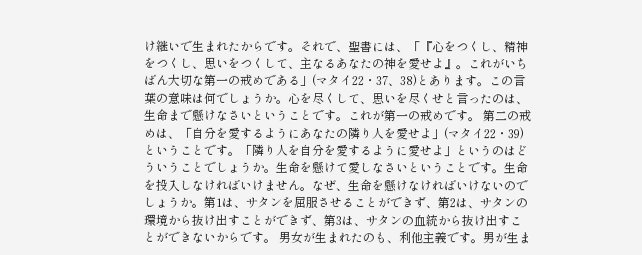け継いで生まれたからです。それで、聖書には、「『心をつくし、精神をつくし、思いをつくして、主なるあなたの神を愛せよ』。これがいちばん大切な第一の戒めである」(マタイ22・37、38)とあります。この言葉の意味は何でしょうか。心を尽くして、思いを尽くせと言ったのは、生命まで懸けなさいということです。これが第一の戒めです。 第二の戒めは、「自分を愛するようにあなたの隣り人を愛せよ」(マタイ22・39)ということです。「隣り人を自分を愛するように愛せよ」というのはどういうことでしょうか。生命を懸けて愛しなさいということです。生命を投入しなければいけません。なぜ、生命を懸けなければいけないのでしょうか。第1は、サタンを屈服させることができず、第2は、サタンの環境から抜け出すことができず、第3は、サタンの血統から抜け出すことができないからです。 男女が生まれたのも、利他主義です。男が生ま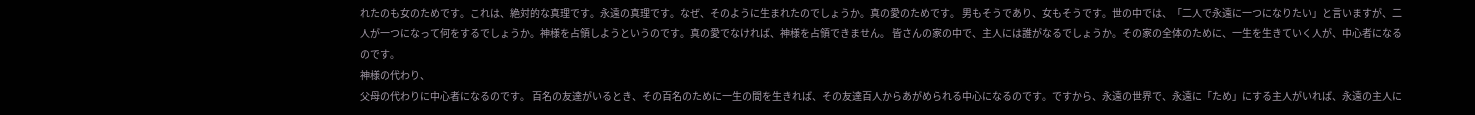れたのも女のためです。これは、絶対的な真理です。永遠の真理です。なぜ、そのように生まれたのでしょうか。真の愛のためです。 男もそうであり、女もそうです。世の中では、「二人で永遠に一つになりたい」と言いますが、二人が一つになって何をするでしょうか。神様を占領しようというのです。真の愛でなければ、神様を占領できません。 皆さんの家の中で、主人には誰がなるでしょうか。その家の全体のために、一生を生きていく人が、中心者になるのです。
神様の代わり、
父母の代わりに中心者になるのです。 百名の友達がいるとき、その百名のために一生の間を生きれば、その友達百人からあがめられる中心になるのです。ですから、永遠の世界で、永遠に「ため」にする主人がいれば、永遠の主人に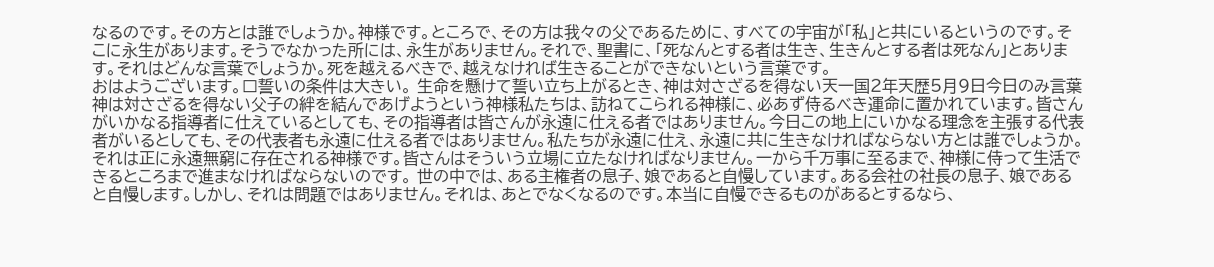なるのです。その方とは誰でしょうか。神様です。ところで、その方は我々の父であるために、すべての宇宙が「私」と共にいるというのです。そこに永生があります。そうでなかった所には、永生がありません。それで、聖書に、「死なんとする者は生き、生きんとする者は死なん」とあります。それはどんな言葉でしょうか。死を越えるべきで、越えなければ生きることができないという言葉です。
おはようございます。□誓いの条件は大きい。 生命を懸けて誓い立ち上がるとき、神は対さざるを得ない天一国2年天歴5月9日今日のみ言葉神は対さざるを得ない父子の絆を結んであげようという神様私たちは、訪ねてこられる神様に、必あず侍るべき運命に置かれています。皆さんがいかなる指導者に仕えているとしても、その指導者は皆さんが永遠に仕える者ではありません。今日この地上にいかなる理念を主張する代表者がいるとしても、その代表者も永遠に仕える者ではありません。私たちが永遠に仕え、永遠に共に生きなければならない方とは誰でしょうか。それは正に永遠無窮に存在される神様です。皆さんはそういう立場に立たなければなりません。一から千万事に至るまで、神様に侍って生活できるところまで進まなければならないのです。 世の中では、ある主権者の息子、娘であると自慢しています。ある会社の社長の息子、娘であると自慢します。しかし、それは問題ではありません。それは、あとでなくなるのです。本当に自慢できるものがあるとするなら、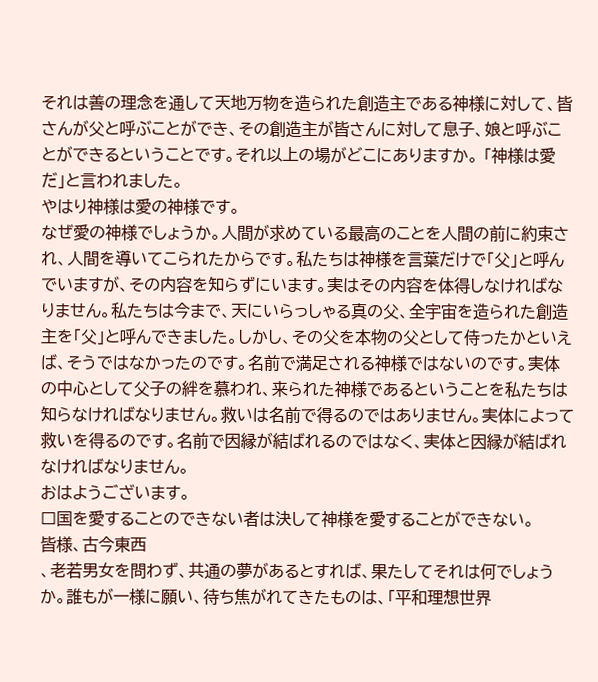それは善の理念を通して天地万物を造られた創造主である神様に対して、皆さんが父と呼ぶことができ、その創造主が皆さんに対して息子、娘と呼ぶことができるということです。それ以上の場がどこにありますか。 「神様は愛だ」と言われました。
やはり神様は愛の神様です。
なぜ愛の神様でしょうか。人間が求めている最高のことを人間の前に約束され、人間を導いてこられたからです。私たちは神様を言葉だけで「父」と呼んでいますが、その内容を知らずにいます。実はその内容を体得しなければなりません。私たちは今まで、天にいらっしゃる真の父、全宇宙を造られた創造主を「父」と呼んできました。しかし、その父を本物の父として侍ったかといえば、そうではなかったのです。名前で満足される神様ではないのです。実体の中心として父子の絆を慕われ、来られた神様であるということを私たちは知らなければなりません。救いは名前で得るのではありません。実体によって救いを得るのです。名前で因縁が結ばれるのではなく、実体と因縁が結ばれなければなりません。
おはようございます。
□国を愛することのできない者は決して神様を愛することができない。
皆様、古今東西
、老若男女を問わず、共通の夢があるとすれば、果たしてそれは何でしょうか。誰もが一様に願い、待ち焦がれてきたものは、「平和理想世界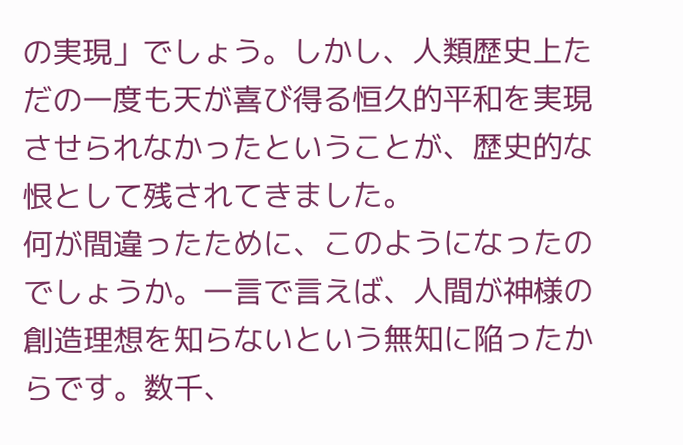の実現」でしょう。しかし、人類歴史上ただの一度も天が喜び得る恒久的平和を実現させられなかったということが、歴史的な恨として残されてきました。
何が間違ったために、このようになったのでしょうか。一言で言えば、人間が神様の創造理想を知らないという無知に陥ったからです。数千、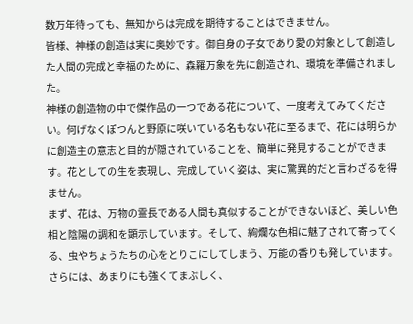数万年待っても、無知からは完成を期待することはできません。
皆様、神様の創造は実に奥妙です。御自身の子女であり愛の対象として創造した人間の完成と幸福のために、森羅万象を先に創造され、環境を準備されました。
神様の創造物の中で傑作品の一つである花について、一度考えてみてください。何げなくぽつんと野原に咲いている名もない花に至るまで、花には明らかに創造主の意志と目的が隠されていることを、簡単に発見することができます。花としての生を表現し、完成していく姿は、実に驚異的だと言わざるを得ません。
まず、花は、万物の霊長である人間も真似することができないほど、美しい色相と陰陽の調和を顕示しています。そして、絢爛な色相に魅了されて寄ってくる、虫やちょうたちの心をとりこにしてしまう、万能の香りも発しています。さらには、あまりにも強くてまぶしく、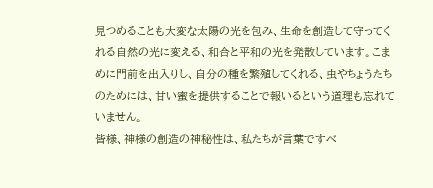見つめることも大変な太陽の光を包み、生命を創造して守ってくれる自然の光に変える、和合と平和の光を発散しています。こまめに門前を出入りし、自分の種を繁殖してくれる、虫やちょうたちのためには、甘い蜜を提供することで報いるという道理も忘れていません。
皆様、神様の創造の神秘性は、私たちが言葉ですべ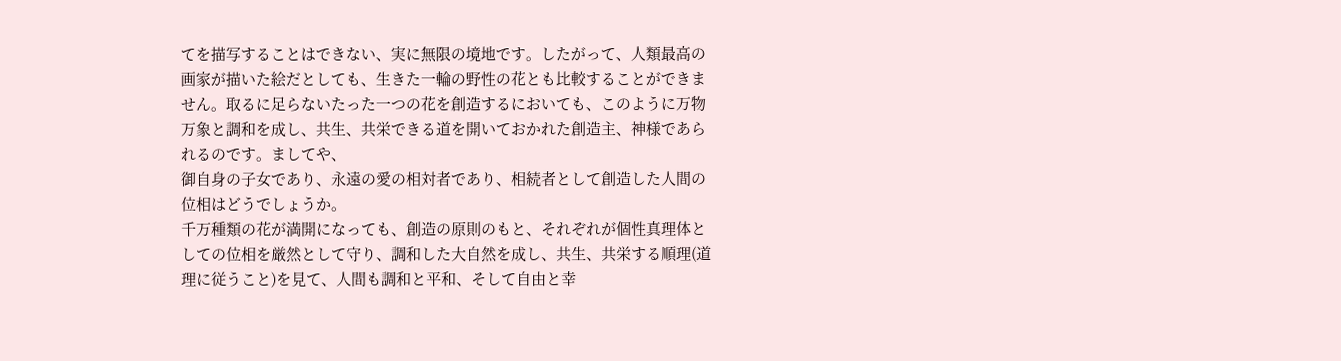てを描写することはできない、実に無限の境地です。したがって、人類最高の画家が描いた絵だとしても、生きた一輪の野性の花とも比較することができません。取るに足らないたった一つの花を創造するにおいても、このように万物万象と調和を成し、共生、共栄できる道を開いておかれた創造主、神様であられるのです。ましてや、
御自身の子女であり、永遠の愛の相対者であり、相続者として創造した人間の位相はどうでしょうか。
千万種類の花が満開になっても、創造の原則のもと、それぞれが個性真理体としての位相を厳然として守り、調和した大自然を成し、共生、共栄する順理(道理に従うこと)を見て、人間も調和と平和、そして自由と幸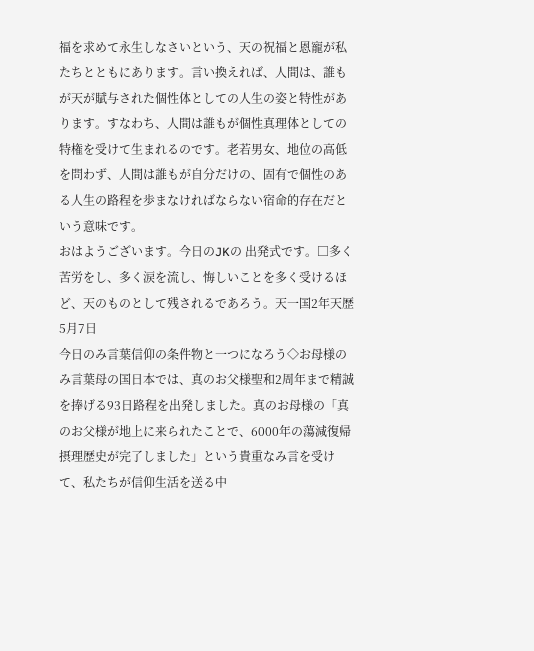福を求めて永生しなさいという、天の祝福と恩寵が私たちとともにあります。言い換えれば、人間は、誰もが天が賦与された個性体としての人生の姿と特性があります。すなわち、人間は誰もが個性真理体としての特権を受けて生まれるのです。老若男女、地位の高低を問わず、人間は誰もが自分だけの、固有で個性のある人生の路程を歩まなければならない宿命的存在だという意味です。
おはようございます。今日のJKの 出発式です。□多く苦労をし、多く涙を流し、悔しいことを多く受けるほど、天のものとして残されるであろう。天一国2年天歴5月7日
今日のみ言葉信仰の条件物と一つになろう◇お母様のみ言葉母の国日本では、真のお父様聖和2周年まで精誠を捧げる93日路程を出発しました。真のお母様の「真のお父様が地上に来られたことで、6000年の蕩減復帰摂理歴史が完了しました」という貴重なみ言を受けて、私たちが信仰生活を送る中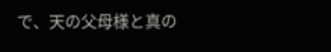で、天の父母様と真の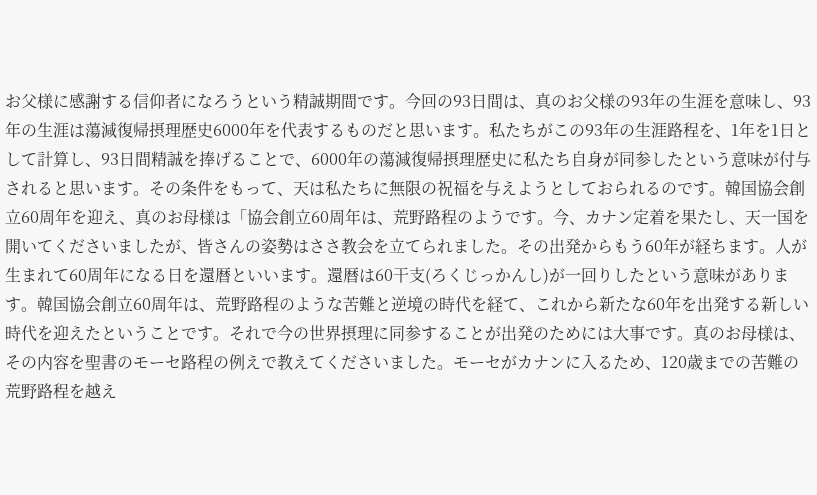お父様に感謝する信仰者になろうという精誠期間です。今回の93日間は、真のお父様の93年の生涯を意味し、93年の生涯は蕩減復帰摂理歴史6000年を代表するものだと思います。私たちがこの93年の生涯路程を、1年を1日として計算し、93日間精誠を捧げることで、6000年の蕩減復帰摂理歴史に私たち自身が同参したという意味が付与されると思います。その条件をもって、天は私たちに無限の祝福を与えようとしておられるのです。韓国協会創立60周年を迎え、真のお母様は「協会創立60周年は、荒野路程のようです。今、カナン定着を果たし、天一国を開いてくださいましたが、皆さんの姿勢はささ教会を立てられました。その出発からもう60年が経ちます。人が生まれて60周年になる日を還暦といいます。還暦は60干支(ろくじっかんし)が一回りしたという意味があります。韓国協会創立60周年は、荒野路程のような苦難と逆境の時代を経て、これから新たな60年を出発する新しい時代を迎えたということです。それで今の世界摂理に同参することが出発のためには大事です。真のお母様は、その内容を聖書のモーセ路程の例えで教えてくださいました。モーセがカナンに入るため、120歳までの苦難の荒野路程を越え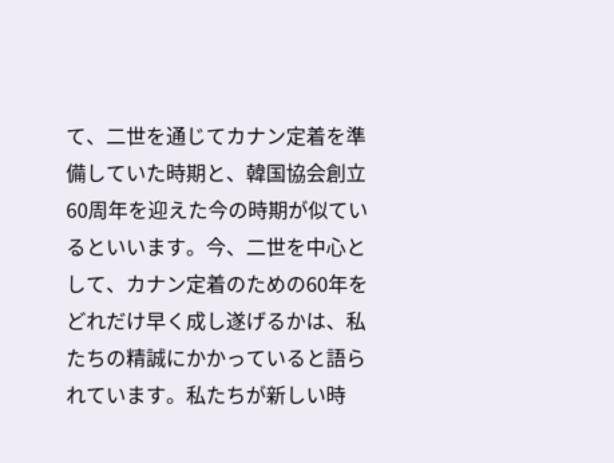て、二世を通じてカナン定着を準備していた時期と、韓国協会創立60周年を迎えた今の時期が似ているといいます。今、二世を中心として、カナン定着のための60年をどれだけ早く成し遂げるかは、私たちの精誠にかかっていると語られています。私たちが新しい時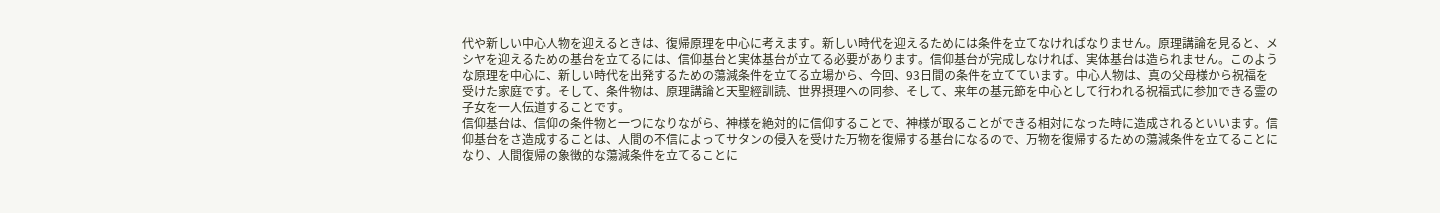代や新しい中心人物を迎えるときは、復帰原理を中心に考えます。新しい時代を迎えるためには条件を立てなければなりません。原理講論を見ると、メシヤを迎えるための基台を立てるには、信仰基台と実体基台が立てる必要があります。信仰基台が完成しなければ、実体基台は造られません。このような原理を中心に、新しい時代を出発するための蕩減条件を立てる立場から、今回、93日間の条件を立てています。中心人物は、真の父母様から祝福を受けた家庭です。そして、条件物は、原理講論と天聖經訓読、世界摂理への同参、そして、来年の基元節を中心として行われる祝福式に参加できる霊の子女を一人伝道することです。
信仰基台は、信仰の条件物と一つになりながら、神様を絶対的に信仰することで、神様が取ることができる相対になった時に造成されるといいます。信仰基台をさ造成することは、人間の不信によってサタンの侵入を受けた万物を復帰する基台になるので、万物を復帰するための蕩減条件を立てることになり、人間復帰の象徴的な蕩減条件を立てることに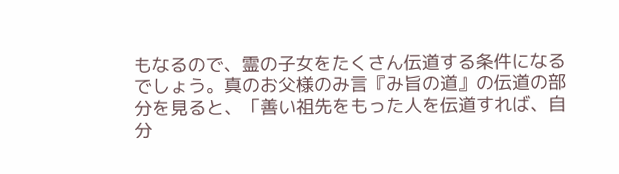もなるので、霊の子女をたくさん伝道する条件になるでしょう。真のお父様のみ言『み旨の道』の伝道の部分を見ると、「善い祖先をもった人を伝道すれば、自分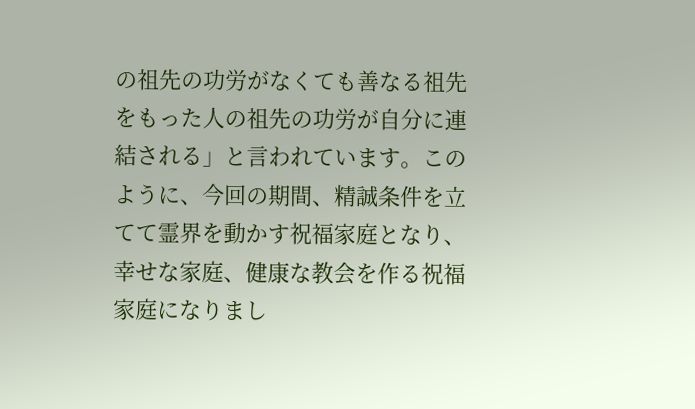の祖先の功労がなくても善なる祖先をもった人の祖先の功労が自分に連結される」と言われています。このように、今回の期間、精誠条件を立てて霊界を動かす祝福家庭となり、幸せな家庭、健康な教会を作る祝福家庭になりまし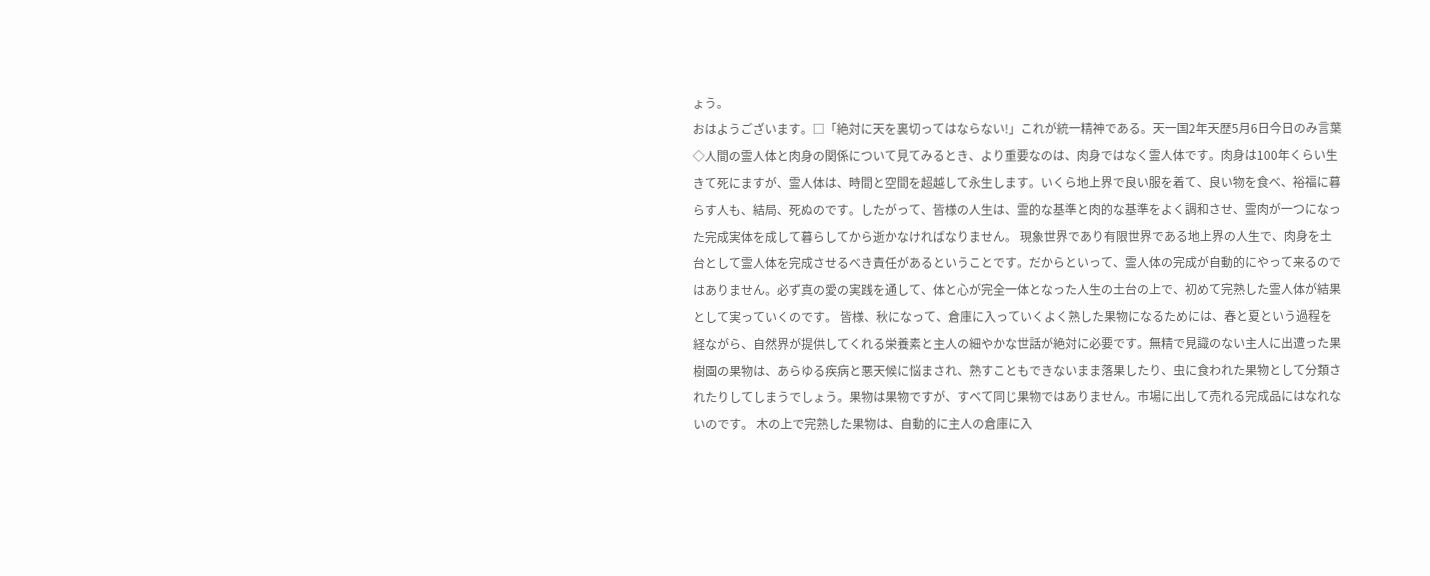ょう。
おはようございます。□「絶対に天を裏切ってはならない!」これが統一精神である。天一国2年天歴5月6日今日のみ言葉◇人間の霊人体と肉身の関係について見てみるとき、より重要なのは、肉身ではなく霊人体です。肉身は100年くらい生きて死にますが、霊人体は、時間と空間を超越して永生します。いくら地上界で良い服を着て、良い物を食べ、裕福に暮らす人も、結局、死ぬのです。したがって、皆様の人生は、霊的な基準と肉的な基準をよく調和させ、霊肉が一つになった完成実体を成して暮らしてから逝かなければなりません。 現象世界であり有限世界である地上界の人生で、肉身を土台として霊人体を完成させるべき責任があるということです。だからといって、霊人体の完成が自動的にやって来るのではありません。必ず真の愛の実践を通して、体と心が完全一体となった人生の土台の上で、初めて完熟した霊人体が結果として実っていくのです。 皆様、秋になって、倉庫に入っていくよく熟した果物になるためには、春と夏という過程を経ながら、自然界が提供してくれる栄養素と主人の細やかな世話が絶対に必要です。無精で見識のない主人に出遭った果樹園の果物は、あらゆる疾病と悪天候に悩まされ、熟すこともできないまま落果したり、虫に食われた果物として分類されたりしてしまうでしょう。果物は果物ですが、すべて同じ果物ではありません。市場に出して売れる完成品にはなれないのです。 木の上で完熟した果物は、自動的に主人の倉庫に入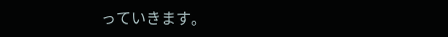っていきます。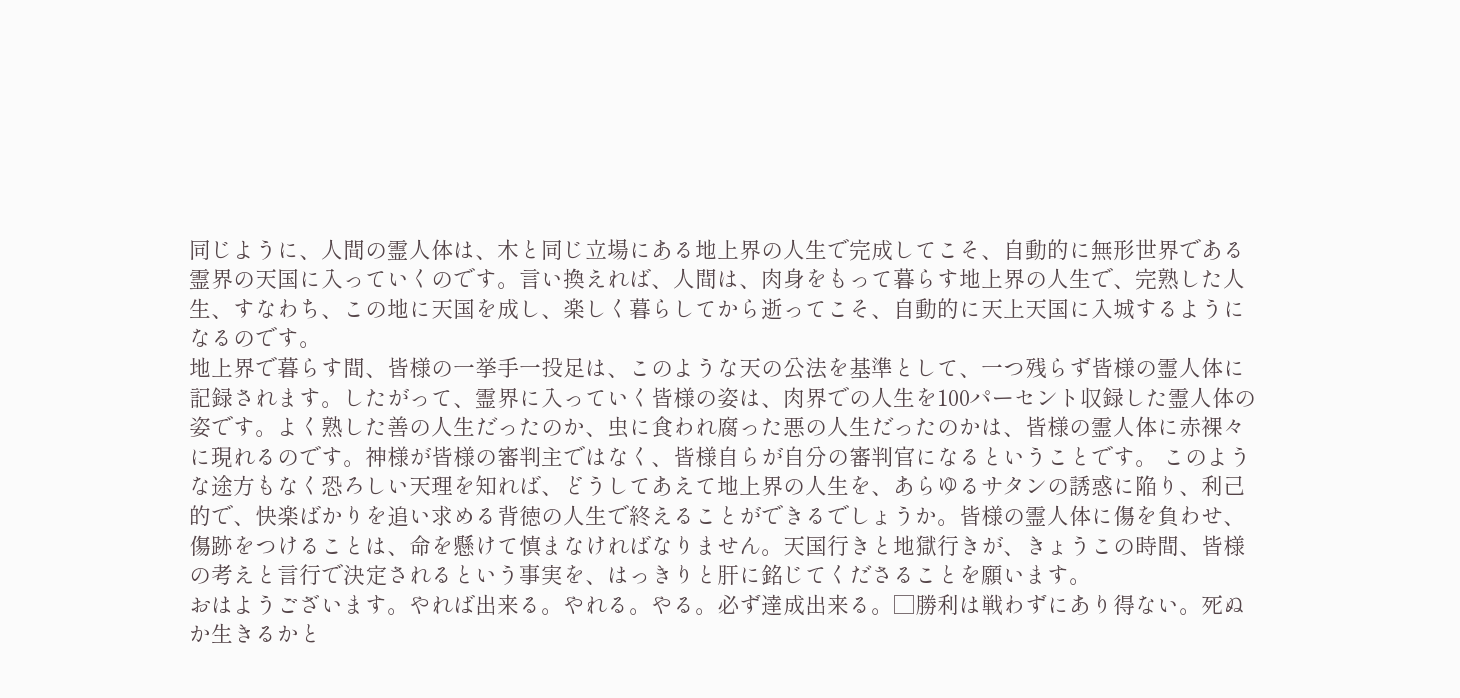同じように、人間の霊人体は、木と同じ立場にある地上界の人生で完成してこそ、自動的に無形世界である霊界の天国に入っていくのです。言い換えれば、人間は、肉身をもって暮らす地上界の人生で、完熟した人生、すなわち、この地に天国を成し、楽しく暮らしてから逝ってこそ、自動的に天上天国に入城するようになるのです。
地上界で暮らす間、皆様の一挙手一投足は、このような天の公法を基準として、一つ残らず皆様の霊人体に記録されます。したがって、霊界に入っていく皆様の姿は、肉界での人生を100パーセント収録した霊人体の姿です。よく熟した善の人生だったのか、虫に食われ腐った悪の人生だったのかは、皆様の霊人体に赤裸々に現れるのです。神様が皆様の審判主ではなく、皆様自らが自分の審判官になるということです。 このような途方もなく恐ろしい天理を知れば、どうしてあえて地上界の人生を、あらゆるサタンの誘惑に陥り、利己的で、快楽ばかりを追い求める背徳の人生で終えることができるでしょうか。皆様の霊人体に傷を負わせ、傷跡をつけることは、命を懸けて慎まなければなりません。天国行きと地獄行きが、きょうこの時間、皆様の考えと言行で決定されるという事実を、はっきりと肝に銘じてくださることを願います。
おはようございます。やれば出来る。やれる。やる。必ず達成出来る。□勝利は戦わずにあり得ない。死ぬか生きるかと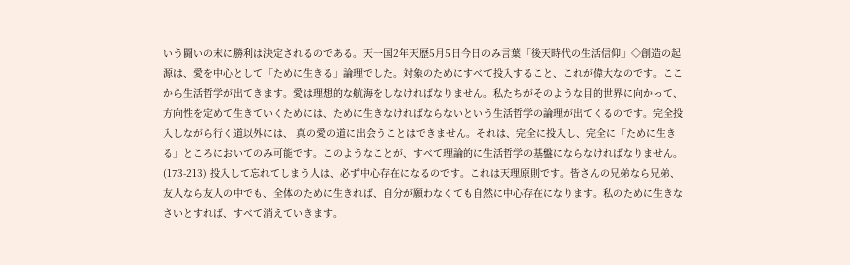いう闘いの末に勝利は決定されるのである。天一国2年天歴5月5日今日のみ言葉「後天時代の生活信仰」◇創造の起源は、愛を中心として「ために生きる」論理でした。対象のためにすべて投入すること、これが偉大なのです。ここから生活哲学が出てきます。愛は理想的な航海をしなければなりません。私たちがそのような目的世界に向かって、方向性を定めて生きていくためには、ために生きなければならないという生活哲学の論理が出てくるのです。完全投入しながら行く道以外には、 真の愛の道に出会うことはできません。それは、完全に投入し、完全に「ために生きる」ところにおいてのみ可能です。このようなことが、すべて理論的に生活哲学の基盤にならなければなりません。(173-213) 投入して忘れてしまう人は、必ず中心存在になるのです。これは天理原則です。皆さんの兄弟なら兄弟、友人なら友人の中でも、全体のために生きれば、自分が願わなくても自然に中心存在になります。私のために生きなさいとすれば、すべて消えていきます。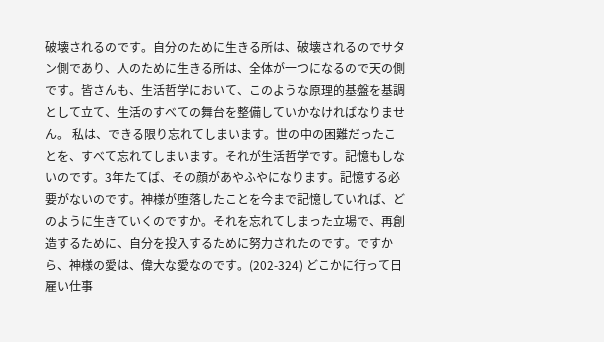破壊されるのです。自分のために生きる所は、破壊されるのでサタン側であり、人のために生きる所は、全体が一つになるので天の側です。皆さんも、生活哲学において、このような原理的基盤を基調として立て、生活のすべての舞台を整備していかなければなりません。 私は、できる限り忘れてしまいます。世の中の困難だったことを、すべて忘れてしまいます。それが生活哲学です。記憶もしないのです。3年たてば、その顔があやふやになります。記憶する必要がないのです。神様が堕落したことを今まで記憶していれば、どのように生きていくのですか。それを忘れてしまった立場で、再創造するために、自分を投入するために努力されたのです。ですから、神様の愛は、偉大な愛なのです。(202-324) どこかに行って日雇い仕事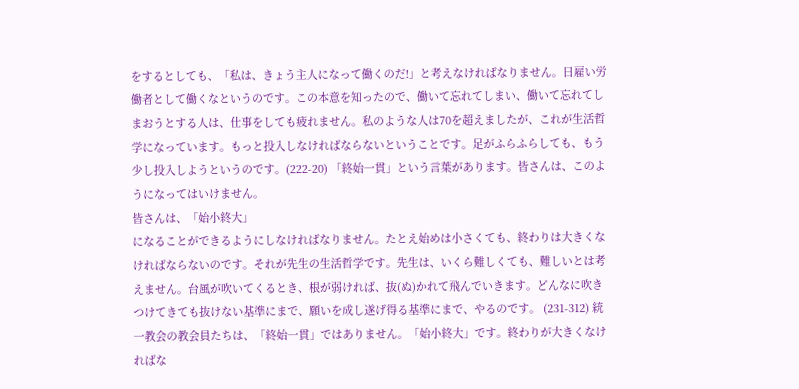をするとしても、「私は、きょう主人になって働くのだ!」と考えなければなりません。日雇い労働者として働くなというのです。この本意を知ったので、働いて忘れてしまい、働いて忘れてしまおうとする人は、仕事をしても疲れません。私のような人は70を超えましたが、これが生活哲学になっています。もっと投入しなければならないということです。足がふらふらしても、もう少し投入しようというのです。(222-20) 「終始一貫」という言葉があります。皆さんは、このようになってはいけません。
皆さんは、「始小終大」
になることができるようにしなければなりません。たとえ始めは小さくても、終わりは大きくなければならないのです。それが先生の生活哲学です。先生は、いくら難しくても、難しいとは考えません。台風が吹いてくるとき、根が弱ければ、抜(ぬ)かれて飛んでいきます。どんなに吹きつけてきても抜けない基準にまで、願いを成し遂げ得る基準にまで、やるのです。 (231-312) 統一教会の教会員たちは、「終始一貫」ではありません。「始小終大」です。終わりが大きくなければな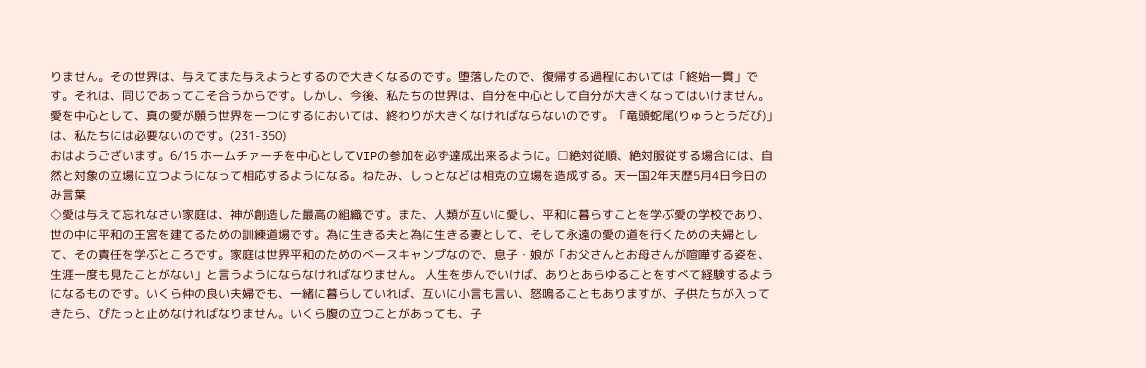りません。その世界は、与えてまた与えようとするので大きくなるのです。堕落したので、復帰する過程においては「終始一貫」です。それは、同じであってこそ合うからです。しかし、今後、私たちの世界は、自分を中心として自分が大きくなってはいけません。愛を中心として、真の愛が願う世界を一つにするにおいては、終わりが大きくなければならないのです。「竜頭蛇尾(りゅうとうだび)」は、私たちには必要ないのです。(231-350)
おはようございます。6/15 ホームチァーチを中心としてVIPの参加を必ず達成出来るように。□絶対従順、絶対服従する場合には、自然と対象の立場に立つようになって相応するようになる。ねたみ、しっとなどは相克の立場を造成する。天一国2年天歴5月4日今日のみ言葉
◇愛は与えて忘れなさい家庭は、神が創造した最高の組織です。また、人類が互いに愛し、平和に暮らすことを学ぶ愛の学校であり、世の中に平和の王宮を建てるための訓練道場です。為に生きる夫と為に生きる妻として、そして永遠の愛の道を行くための夫婦として、その責任を学ぶところです。家庭は世界平和のためのべースキャンプなので、息子・娘が「お父さんとお母さんが喧嘩する姿を、生涯一度も見たことがない」と言うようにならなければなりません。 人生を歩んでいけば、ありとあらゆることをすべて経験するようになるものです。いくら仲の良い夫婦でも、一緒に暮らしていれば、互いに小言も言い、怒鳴ることもありますが、子供たちが入ってきたら、ぴたっと止めなければなりません。いくら腹の立つことがあっても、子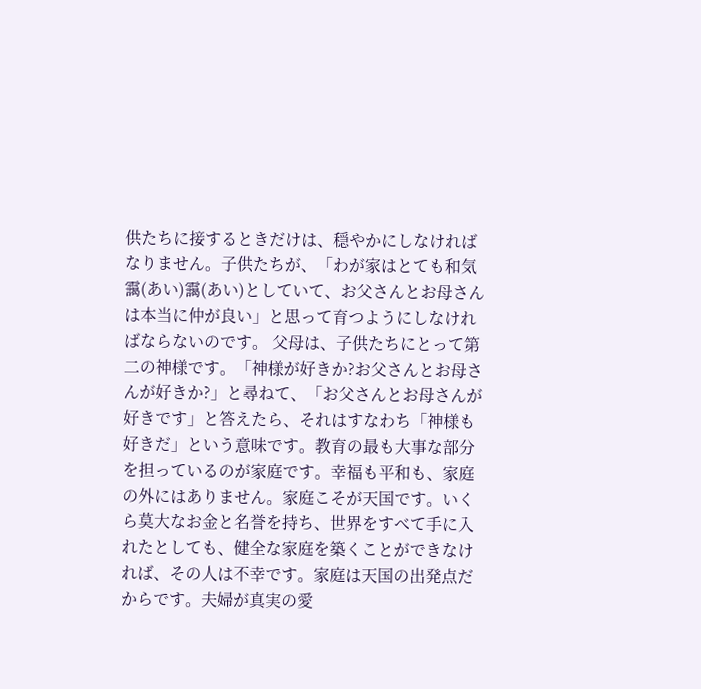供たちに接するときだけは、穏やかにしなければなりません。子供たちが、「わが家はとても和気靄(あい)靄(あい)としていて、お父さんとお母さんは本当に仲が良い」と思って育つようにしなければならないのです。 父母は、子供たちにとって第二の神様です。「神様が好きか?お父さんとお母さんが好きか?」と尋ねて、「お父さんとお母さんが好きです」と答えたら、それはすなわち「神様も好きだ」という意味です。教育の最も大事な部分を担っているのが家庭です。幸福も平和も、家庭の外にはありません。家庭こそが天国です。いくら莫大なお金と名誉を持ち、世界をすべて手に入れたとしても、健全な家庭を築くことができなければ、その人は不幸です。家庭は天国の出発点だからです。夫婦が真実の愛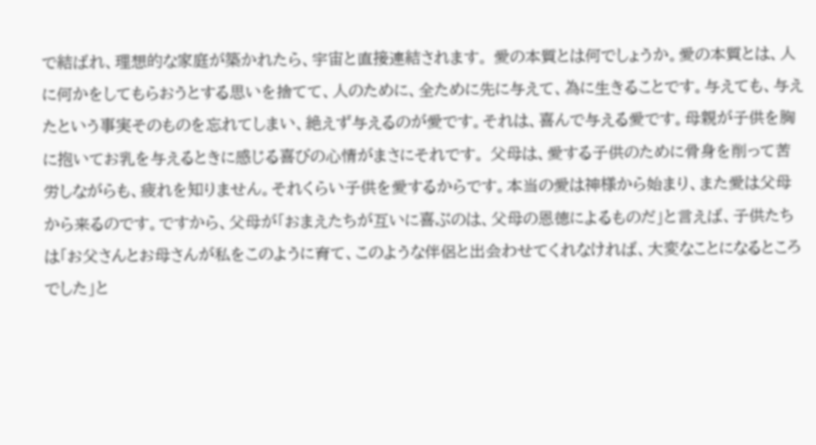で結ばれ、理想的な家庭が築かれたら、宇宙と直接連結されます。 愛の本質とは何でしょうか。愛の本質とは、人に何かをしてもらおうとする思いを捨てて、人のために、全ために先に与えて、為に生きることです。与えても、与えたという事実そのものを忘れてしまい、絶えず与えるのが愛です。それは、喜んで与える愛です。母親が子供を胸に抱いてお乳を与えるときに感じる喜びの心情がまさにそれです。 父母は、愛する子供のために骨身を削って苦労しながらも、疲れを知りません。それくらい子供を愛するからです。本当の愛は神様から始まり、また愛は父母から来るのです。ですから、父母が「おまえたちが互いに喜ぶのは、父母の恩徳によるものだ」と言えば、子供たちは「お父さんとお母さんが私をこのように育て、このような伴侶と出会わせてくれなければ、大変なことになるところでした」と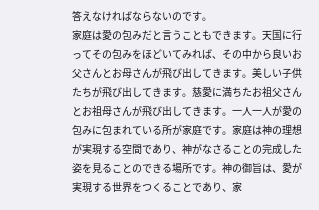答えなければならないのです。
家庭は愛の包みだと言うこともできます。天国に行ってその包みをほどいてみれば、その中から良いお父さんとお母さんが飛び出してきます。美しい子供たちが飛び出してきます。慈愛に満ちたお祖父さんとお祖母さんが飛び出してきます。一人一人が愛の 包みに包まれている所が家庭です。家庭は神の理想が実現する空間であり、神がなさることの完成した姿を見ることのできる場所です。神の御旨は、愛が実現する世界をつくることであり、家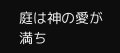庭は神の愛が満ち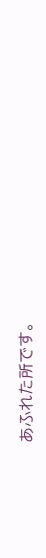あふれた所です。